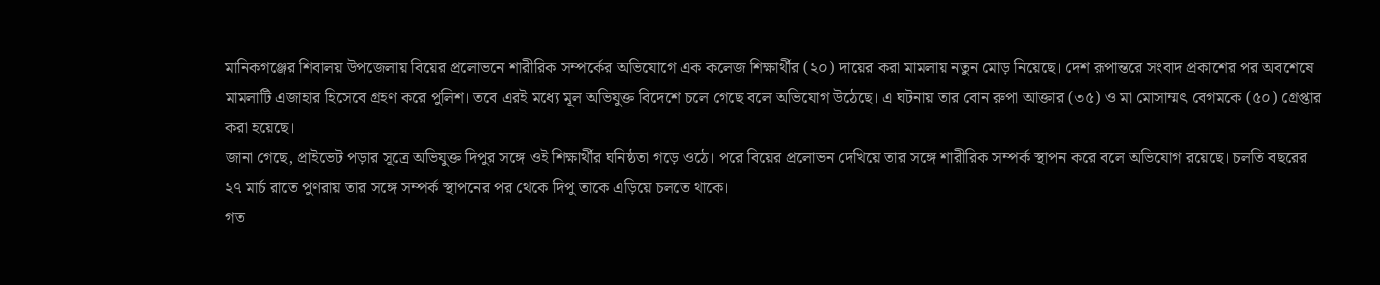মানিকগঞ্জের শিবালয় উপজেলায় বিয়ের প্রলোভনে শারীরিক সম্পর্কের অভিযোগে এক কলেজ শিক্ষার্থীর (২০) দায়ের করা মামলায় নতুন মোড় নিয়েছে। দেশ রূপান্তরে সংবাদ প্রকাশের পর অবশেষে মামলাটি এজাহার হিসেবে গ্রহণ করে পুলিশ। তবে এরই মধ্যে মূল অভিযুক্ত বিদেশে চলে গেছে বলে অভিযোগ উঠেছে। এ ঘটনায় তার বোন রুপা আক্তার (৩৫) ও মা মোসাম্মৎ বেগমকে (৫০) গ্রেপ্তার করা হয়েছে।
জানা গেছে, প্রাইভেট পড়ার সূত্রে অভিযুক্ত দিপুর সঙ্গে ওই শিক্ষার্থীর ঘনিষ্ঠতা গড়ে ওঠে। পরে বিয়ের প্রলোভন দেখিয়ে তার সঙ্গে শারীরিক সম্পর্ক স্থাপন করে বলে অভিযোগ রয়েছে। চলতি বছরের ২৭ মার্চ রাতে পুণরায় তার সঙ্গে সম্পর্ক স্থাপনের পর থেকে দিপু তাকে এড়িয়ে চলতে থাকে।
গত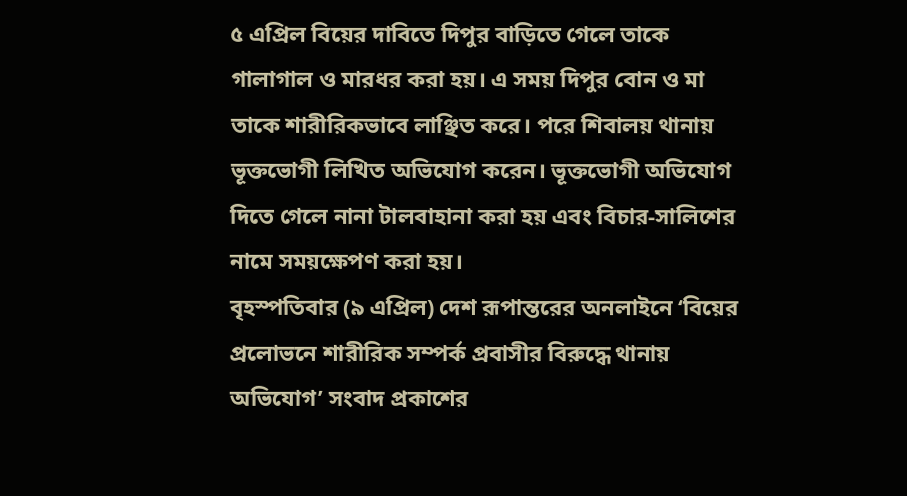৫ এপ্রিল বিয়ের দাবিতে দিপুর বাড়িতে গেলে তাকে গালাগাল ও মারধর করা হয়। এ সময় দিপুর বোন ও মা তাকে শারীরিকভাবে লাঞ্ছিত করে। পরে শিবালয় থানায় ভূক্তভোগী লিখিত অভিযোগ করেন। ভূক্তভোগী অভিযোগ দিতে গেলে নানা টালবাহানা করা হয় এবং বিচার-সালিশের নামে সময়ক্ষেপণ করা হয়।
বৃহস্পতিবার (৯ এপ্রিল) দেশ রূপান্তরের অনলাইনে ‘বিয়ের প্রলোভনে শারীরিক সম্পর্ক প্রবাসীর বিরুদ্ধে থানায় অভিযোগ’ সংবাদ প্রকাশের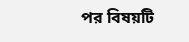পর বিষয়টি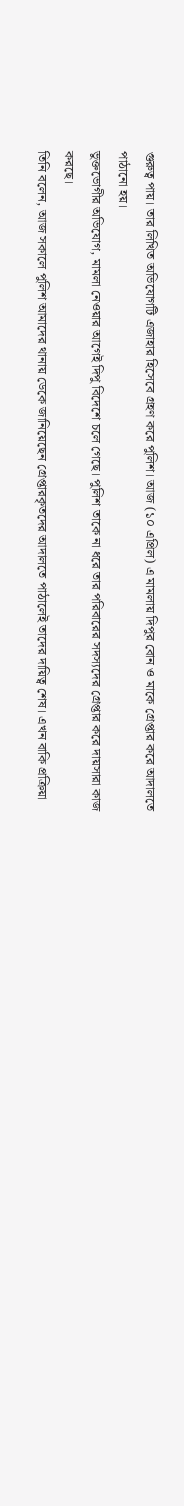গুরুত্ব পায়। তার লিখিত অভিযোগটি এজাহার হিসেবে গ্রহণ করে পুলিশ। আজ (১০ এপ্রিল) এ মামলায় দিপুর বোন ও মাকে গ্রেপ্তার করে আদালতে পাঠানো হয়।
ভুক্তভোগীর অভিযোগ, মামলা নেওয়ার আগেই দিপু বিদেশে চলে গেছে। পুলিশ তাকে না ধরে তার পরিবারের সদস্যদের গ্রেপ্তার করে দায়সারা কাজ করছে।
তিনি বলেন, আজ সকালে পুলিশ আমাদের থানায় ডেকে জানিয়েছেন গ্রেপ্তারকৃতদের আদালতে পাঠালেই তাদের দায়িত্ব শেষ। এখন বাকি প্রক্রিয়া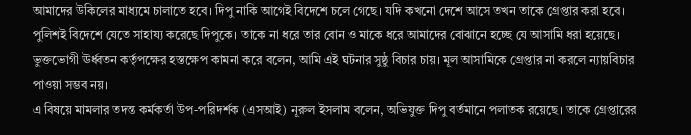আমাদের উকিলের মাধ্যমে চালাতে হবে। দিপু নাকি আগেই বিদেশে চলে গেছে। যদি কখনো দেশে আসে তখন তাকে গ্রেপ্তার করা হবে। পুলিশই বিদেশে যেতে সাহায্য করেছে দিপুকে। তাকে না ধরে তার বোন ও মাকে ধরে আমাদের বোঝানে হচ্ছে যে আসামি ধরা হয়েছে।
ভুক্তভোগী ঊর্ধ্বতন কর্তৃপক্ষের হস্তক্ষেপ কামনা করে বলেন, আমি এই ঘটনার সুষ্ঠু বিচার চায়। মূল আসামিকে গ্রেপ্তার না করলে ন্যায়বিচার পাওয়া সম্ভব নয়।
এ বিষয়ে মামলার তদন্ত কর্মকর্তা উপ-পরিদর্শক (এসআই) নূরুল ইসলাম বলেন, অভিযুক্ত দিপু বর্তমানে পলাতক রয়েছে। তাকে গ্রেপ্তারের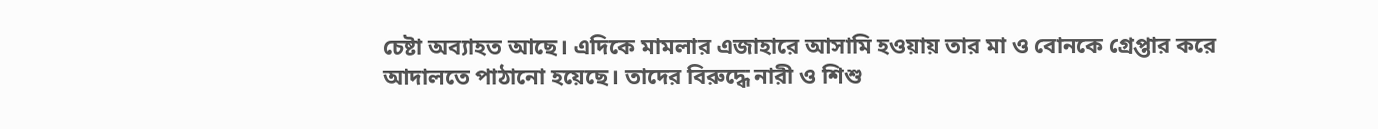চেষ্টা অব্যাহত আছে। এদিকে মামলার এজাহারে আসামি হওয়ায় তার মা ও বোনকে গ্রেপ্তার করে আদালতে পাঠানো হয়েছে। তাদের বিরুদ্ধে নারী ও শিশু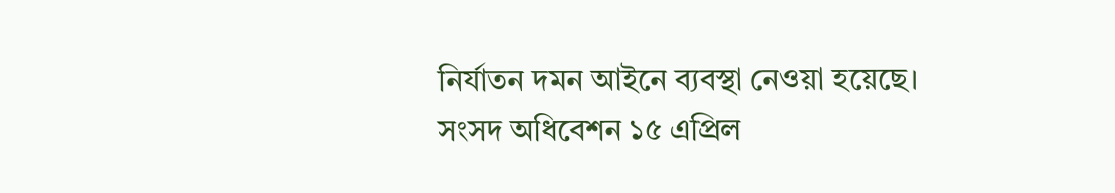নির্যাতন দমন আইনে ব্যবস্থা নেওয়া হয়েছে।
সংসদ অধিবেশন ১৫ এপ্রিল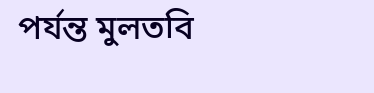পর্যন্ত মুলতবি